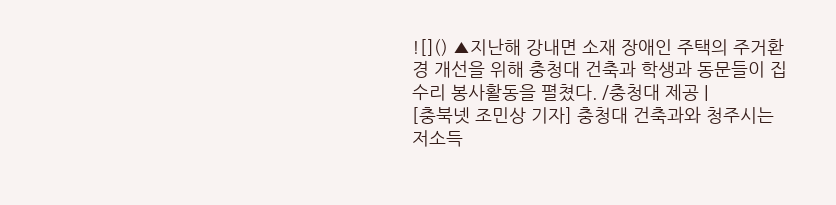![]() ▲지난해 강내면 소재 장애인 주택의 주거환경 개선을 위해 충청대 건축과 학생과 동문들이 집수리 봉사활동을 펼쳤다. /충청대 제공 |
[충북넷 조민상 기자] 충청대 건축과와 청주시는 저소득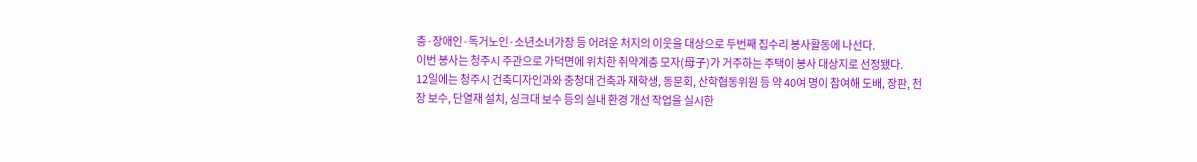층·장애인·독거노인·소년소녀가장 등 어려운 처지의 이웃을 대상으로 두번째 집수리 봉사활동에 나선다.
이번 봉사는 청주시 주관으로 가덕면에 위치한 취약계층 모자(母子)가 거주하는 주택이 봉사 대상지로 선정됐다.
12일에는 청주시 건축디자인과와 충청대 건축과 재학생, 동문회, 산학협동위원 등 약 40여 명이 참여해 도배, 장판, 천장 보수, 단열재 설치, 싱크대 보수 등의 실내 환경 개선 작업을 실시한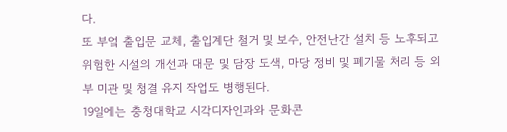다.
또 부엌 출입문 교체, 출입계단 철거 및 보수, 안전난간 설치 등 노후되고 위험한 시설의 개선과 대문 및 담장 도색, 마당 정비 및 폐기물 처리 등 외부 미관 및 청결 유지 작업도 병행된다.
19일에는 충청대학교 시각디자인과와 문화콘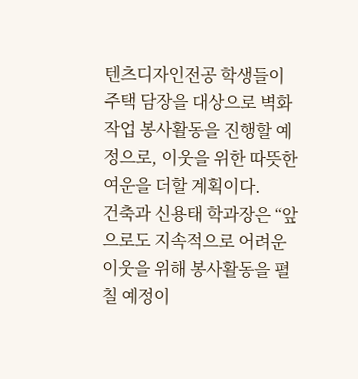텐츠디자인전공 학생들이 주택 담장을 대상으로 벽화 작업 봉사활동을 진행할 예정으로, 이웃을 위한 따뜻한 여운을 더할 계획이다.
건축과 신용태 학과장은 “앞으로도 지속적으로 어려운 이웃을 위해 봉사활동을 펼칠 예정이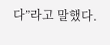다”라고 말했다.